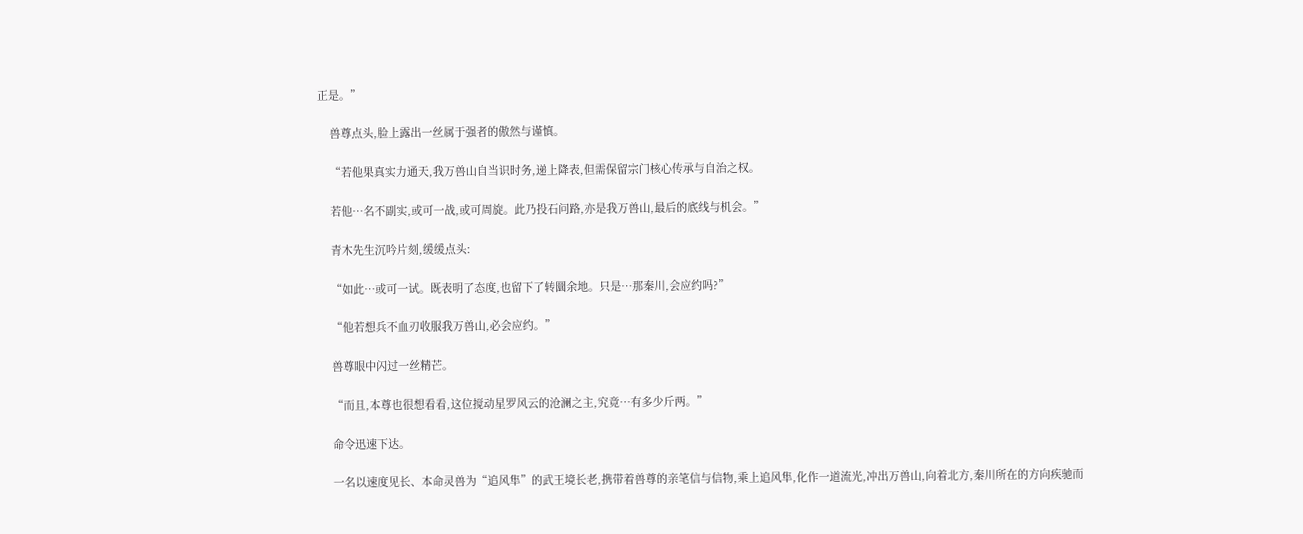正是。”

    兽尊点头,脸上露出一丝属于强者的傲然与谨慎。

    “若他果真实力通天,我万兽山自当识时务,递上降表,但需保留宗门核心传承与自治之权。

    若他…名不副实,或可一战,或可周旋。此乃投石问路,亦是我万兽山,最后的底线与机会。”

    青木先生沉吟片刻,缓缓点头:

    “如此…或可一试。既表明了态度,也留下了转圜余地。只是…那秦川,会应约吗?”

    “他若想兵不血刃收服我万兽山,必会应约。”

    兽尊眼中闪过一丝精芒。

    “而且,本尊也很想看看,这位搅动星罗风云的沧澜之主,究竟…有多少斤两。”

    命令迅速下达。

    一名以速度见长、本命灵兽为“追风隼”的武王境长老,携带着兽尊的亲笔信与信物,乘上追风隼,化作一道流光,冲出万兽山,向着北方,秦川所在的方向疾驰而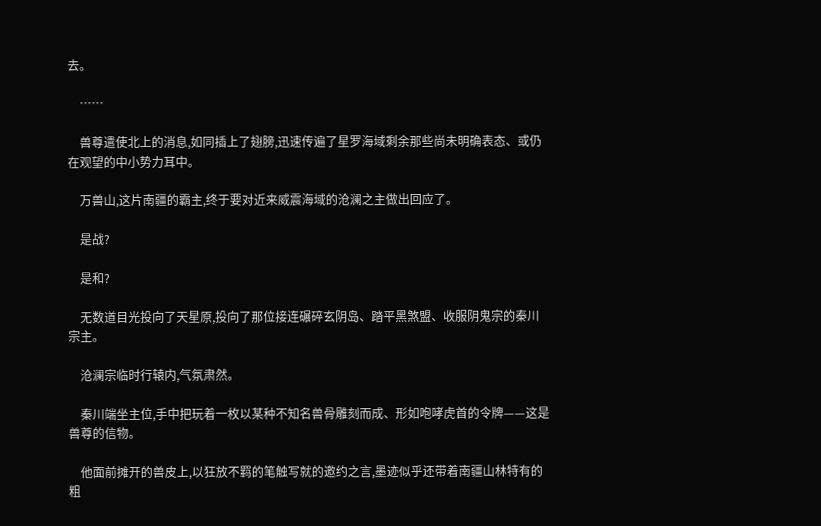去。

    ……

    兽尊遣使北上的消息,如同插上了翅膀,迅速传遍了星罗海域剩余那些尚未明确表态、或仍在观望的中小势力耳中。

    万兽山,这片南疆的霸主,终于要对近来威震海域的沧澜之主做出回应了。

    是战?

    是和?

    无数道目光投向了天星原,投向了那位接连碾碎玄阴岛、踏平黑煞盟、收服阴鬼宗的秦川宗主。

    沧澜宗临时行辕内,气氛肃然。

    秦川端坐主位,手中把玩着一枚以某种不知名兽骨雕刻而成、形如咆哮虎首的令牌——这是兽尊的信物。

    他面前摊开的兽皮上,以狂放不羁的笔触写就的邀约之言,墨迹似乎还带着南疆山林特有的粗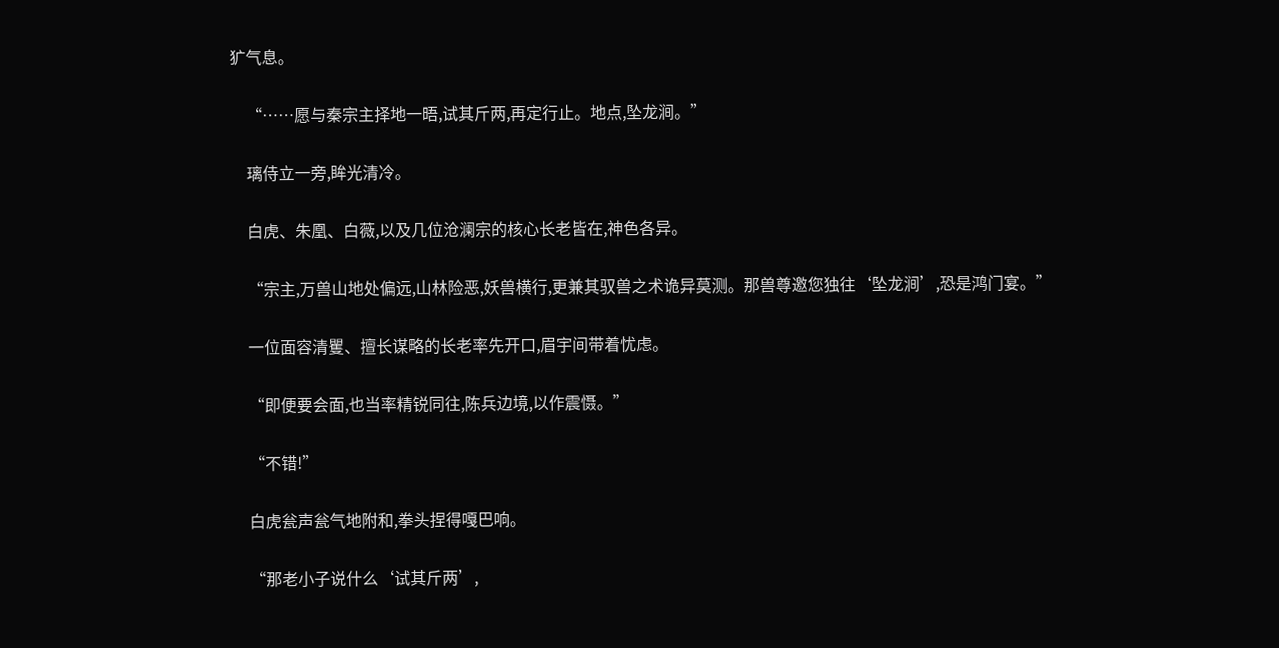犷气息。

    “……愿与秦宗主择地一晤,试其斤两,再定行止。地点,坠龙涧。”

    璃侍立一旁,眸光清冷。

    白虎、朱凰、白薇,以及几位沧澜宗的核心长老皆在,神色各异。

    “宗主,万兽山地处偏远,山林险恶,妖兽横行,更兼其驭兽之术诡异莫测。那兽尊邀您独往‘坠龙涧’,恐是鸿门宴。”

    一位面容清矍、擅长谋略的长老率先开口,眉宇间带着忧虑。

    “即便要会面,也当率精锐同往,陈兵边境,以作震慑。”

    “不错!”

    白虎瓮声瓮气地附和,拳头捏得嘎巴响。

    “那老小子说什么‘试其斤两’,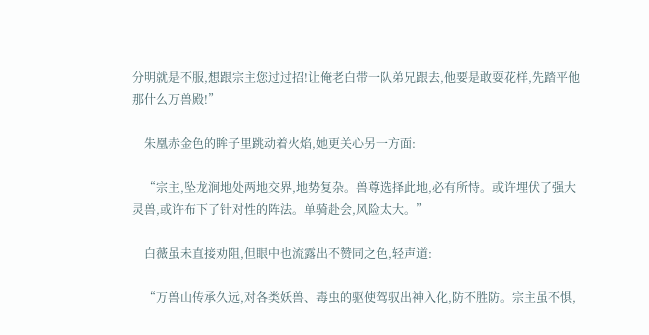分明就是不服,想跟宗主您过过招!让俺老白带一队弟兄跟去,他要是敢耍花样,先踏平他那什么万兽殿!”

    朱凰赤金色的眸子里跳动着火焰,她更关心另一方面:

    “宗主,坠龙涧地处两地交界,地势复杂。兽尊选择此地,必有所恃。或许埋伏了强大灵兽,或许布下了针对性的阵法。单骑赴会,风险太大。”

    白薇虽未直接劝阻,但眼中也流露出不赞同之色,轻声道:

    “万兽山传承久远,对各类妖兽、毒虫的驱使驾驭出神入化,防不胜防。宗主虽不惧,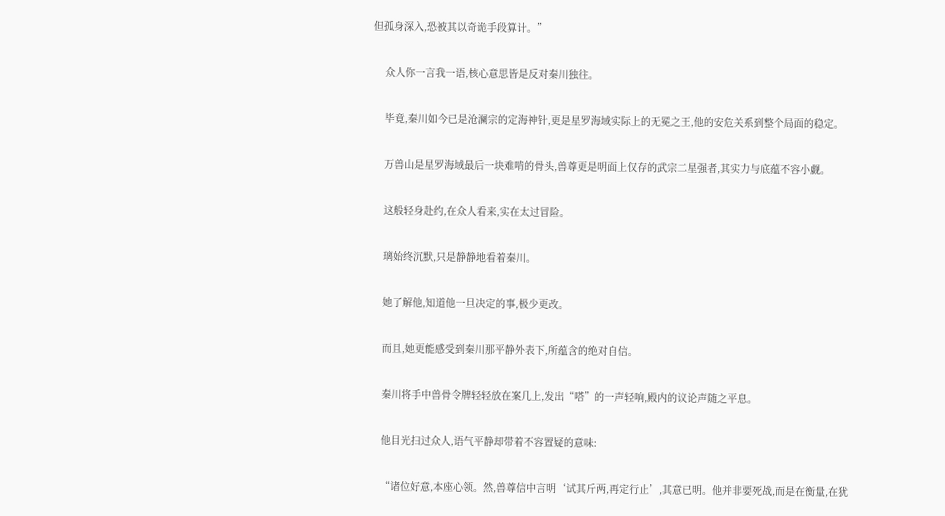但孤身深入,恐被其以奇诡手段算计。”

    众人你一言我一语,核心意思皆是反对秦川独往。

    毕竟,秦川如今已是沧澜宗的定海神针,更是星罗海域实际上的无冕之王,他的安危关系到整个局面的稳定。

    万兽山是星罗海域最后一块难啃的骨头,兽尊更是明面上仅存的武宗二星强者,其实力与底蕴不容小觑。

    这般轻身赴约,在众人看来,实在太过冒险。

    璃始终沉默,只是静静地看着秦川。

    她了解他,知道他一旦决定的事,极少更改。

    而且,她更能感受到秦川那平静外表下,所蕴含的绝对自信。

    秦川将手中兽骨令牌轻轻放在案几上,发出“嗒”的一声轻响,殿内的议论声随之平息。

    他目光扫过众人,语气平静却带着不容置疑的意味:

    “诸位好意,本座心领。然,兽尊信中言明‘试其斤两,再定行止’,其意已明。他并非要死战,而是在衡量,在犹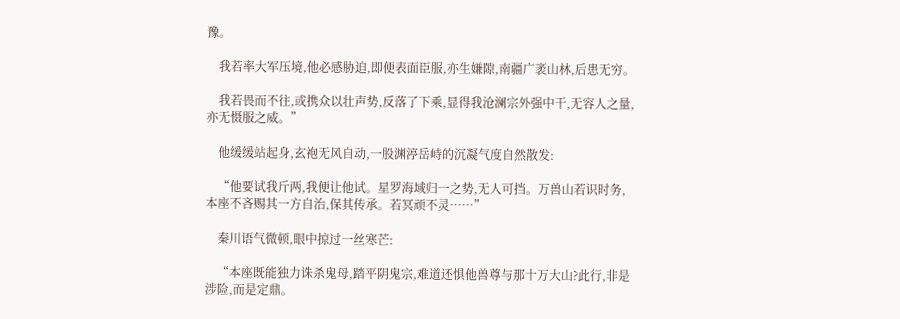豫。

    我若率大军压境,他必感胁迫,即便表面臣服,亦生嫌隙,南疆广袤山林,后患无穷。

    我若畏而不往,或携众以壮声势,反落了下乘,显得我沧澜宗外强中干,无容人之量,亦无慑服之威。”

    他缓缓站起身,玄袍无风自动,一股渊渟岳峙的沉凝气度自然散发:

    “他要试我斤两,我便让他试。星罗海域归一之势,无人可挡。万兽山若识时务,本座不吝赐其一方自治,保其传承。若冥顽不灵……”

    秦川语气微顿,眼中掠过一丝寒芒:

    “本座既能独力诛杀鬼母,踏平阴鬼宗,难道还惧他兽尊与那十万大山?此行,非是涉险,而是定鼎。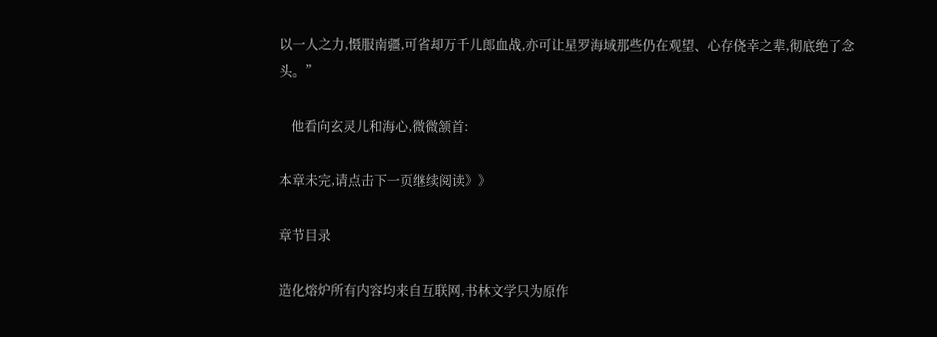以一人之力,慑服南疆,可省却万千儿郎血战,亦可让星罗海域那些仍在观望、心存侥幸之辈,彻底绝了念头。”

    他看向玄灵儿和海心,微微颔首:

本章未完,请点击下一页继续阅读》》

章节目录

造化熔炉所有内容均来自互联网,书林文学只为原作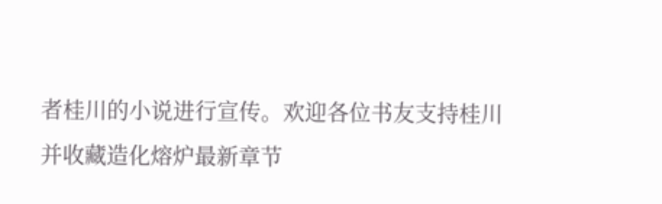者桂川的小说进行宣传。欢迎各位书友支持桂川并收藏造化熔炉最新章节